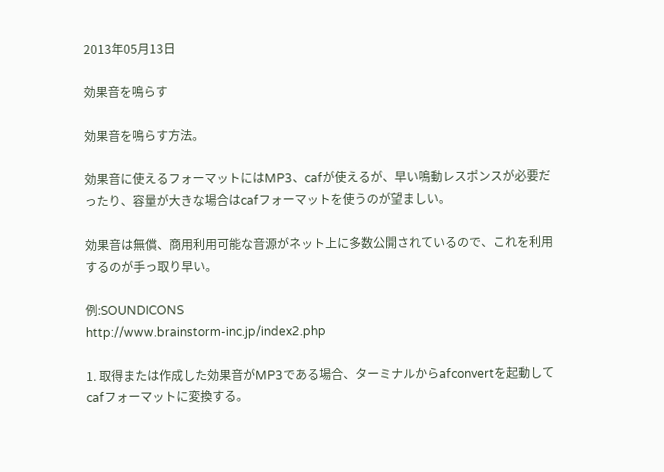2013年05月13日

効果音を鳴らす

効果音を鳴らす方法。

効果音に使えるフォーマットにはMP3、cafが使えるが、早い鳴動レスポンスが必要だったり、容量が大きな場合はcafフォーマットを使うのが望ましい。

効果音は無償、商用利用可能な音源がネット上に多数公開されているので、これを利用するのが手っ取り早い。

例:SOUNDICONS
http://www.brainstorm-inc.jp/index2.php

1. 取得または作成した効果音がMP3である場合、ターミナルからafconvertを起動してcafフォーマットに変換する。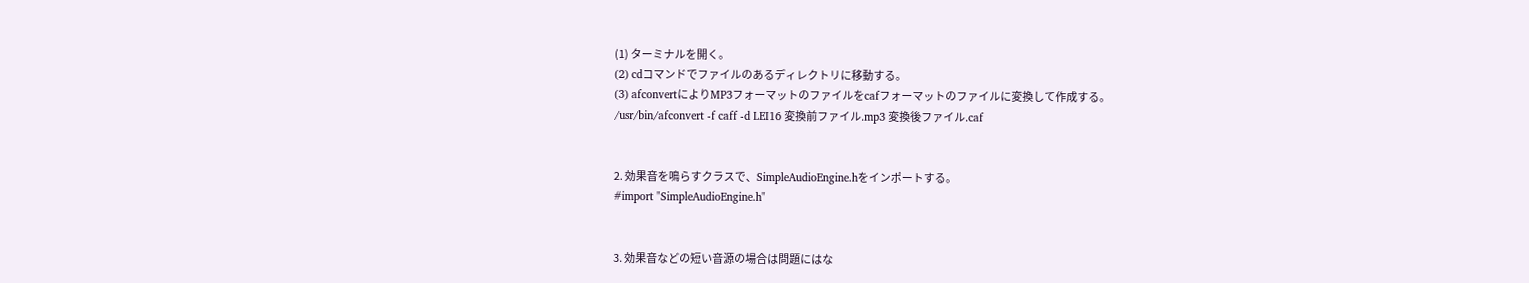(1) ターミナルを開く。
(2) cdコマンドでファイルのあるディレクトリに移動する。
(3) afconvertによりMP3フォーマットのファイルをcafフォーマットのファイルに変換して作成する。
/usr/bin/afconvert -f caff -d LEI16 変換前ファイル.mp3 変換後ファイル.caf


2. 効果音を鳴らすクラスで、SimpleAudioEngine.hをインポートする。
#import "SimpleAudioEngine.h"


3. 効果音などの短い音源の場合は問題にはな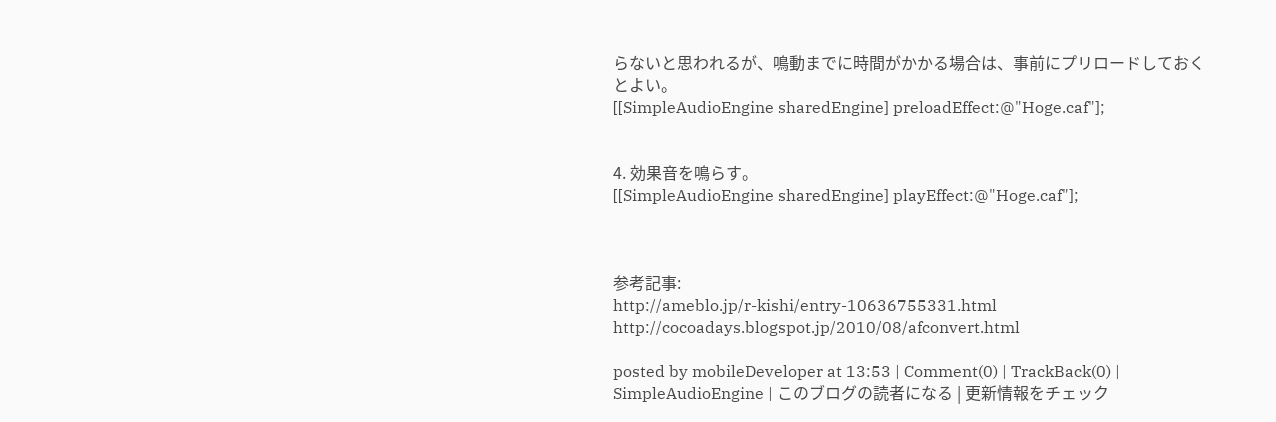らないと思われるが、鳴動までに時間がかかる場合は、事前にプリロードしておくとよい。
[[SimpleAudioEngine sharedEngine] preloadEffect:@"Hoge.caf"];


4. 効果音を鳴らす。
[[SimpleAudioEngine sharedEngine] playEffect:@"Hoge.caf"];



参考記事:
http://ameblo.jp/r-kishi/entry-10636755331.html
http://cocoadays.blogspot.jp/2010/08/afconvert.html

posted by mobileDeveloper at 13:53 | Comment(0) | TrackBack(0) | SimpleAudioEngine | このブログの読者になる | 更新情報をチェック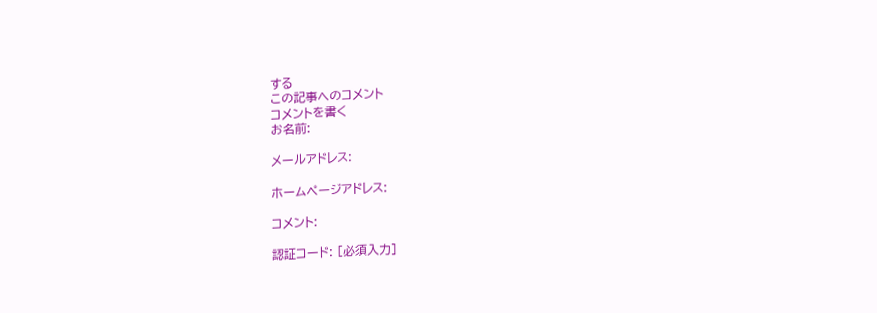する
この記事へのコメント
コメントを書く
お名前:

メールアドレス:

ホームページアドレス:

コメント:

認証コード: [必須入力]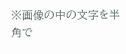※画像の中の文字を半角で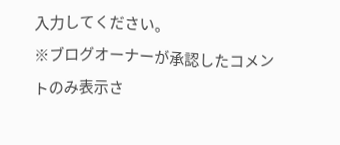入力してください。
※ブログオーナーが承認したコメントのみ表示さ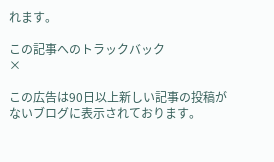れます。

この記事へのトラックバック
×

この広告は90日以上新しい記事の投稿がないブログに表示されております。